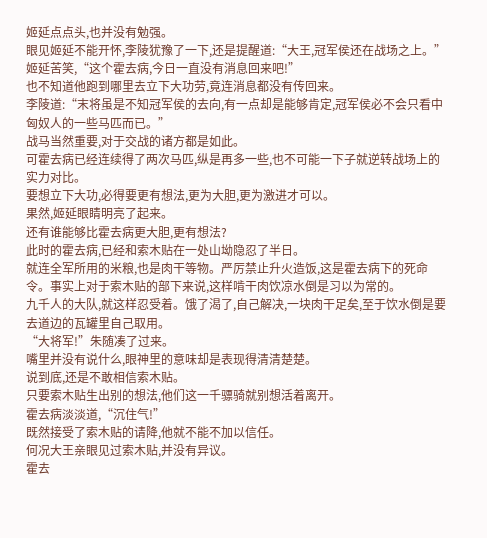姬延点点头,也并没有勉强。
眼见姬延不能开怀,李陵犹豫了一下,还是提醒道:“大王,冠军侯还在战场之上。”
姬延苦笑,“这个霍去病,今日一直没有消息回来吧!”
也不知道他跑到哪里去立下大功劳,竟连消息都没有传回来。
李陵道:“末将虽是不知冠军侯的去向,有一点却是能够肯定,冠军侯必不会只看中匈奴人的一些马匹而已。”
战马当然重要,对于交战的诸方都是如此。
可霍去病已经连续得了两次马匹,纵是再多一些,也不可能一下子就逆转战场上的实力对比。
要想立下大功,必得要更有想法,更为大胆,更为激进才可以。
果然,姬延眼睛明亮了起来。
还有谁能够比霍去病更大胆,更有想法?
此时的霍去病,已经和索木贴在一处山坳隐忍了半日。
就连全军所用的米粮,也是肉干等物。严厉禁止升火造饭,这是霍去病下的死命令。事实上对于索木贴的部下来说,这样啃干肉饮凉水倒是习以为常的。
九千人的大队,就这样忍受着。饿了渴了,自己解决,一块肉干足矣,至于饮水倒是要去道边的瓦罐里自己取用。
“大将军!”朱随凑了过来。
嘴里并没有说什么,眼神里的意味却是表现得清清楚楚。
说到底,还是不敢相信索木贴。
只要索木贴生出别的想法,他们这一千骠骑就别想活着离开。
霍去病淡淡道,“沉住气!”
既然接受了索木贴的请降,他就不能不加以信任。
何况大王亲眼见过索木贴,并没有异议。
霍去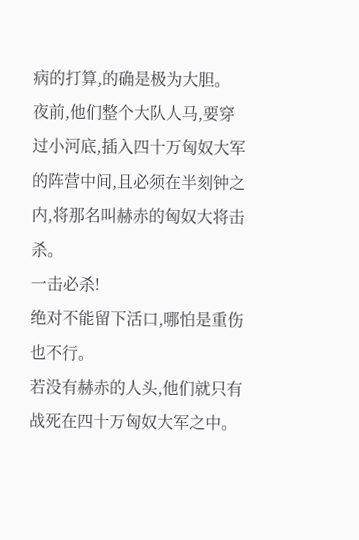病的打算,的确是极为大胆。
夜前,他们整个大队人马,要穿过小河底,插入四十万匈奴大军的阵营中间,且必须在半刻钟之内,将那名叫赫赤的匈奴大将击杀。
一击必杀!
绝对不能留下活口,哪怕是重伤也不行。
若没有赫赤的人头,他们就只有战死在四十万匈奴大军之中。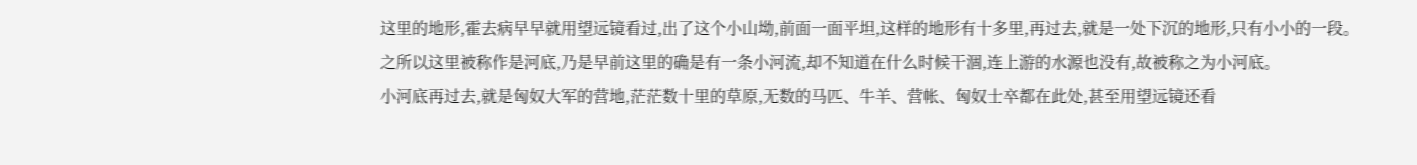这里的地形,霍去病早早就用望远镜看过,出了这个小山坳,前面一面平坦,这样的地形有十多里,再过去,就是一处下沉的地形,只有小小的一段。
之所以这里被称作是河底,乃是早前这里的确是有一条小河流,却不知道在什么时候干涸,连上游的水源也没有,故被称之为小河底。
小河底再过去,就是匈奴大军的营地,茫茫数十里的草原,无数的马匹、牛羊、营帐、匈奴士卒都在此处,甚至用望远镜还看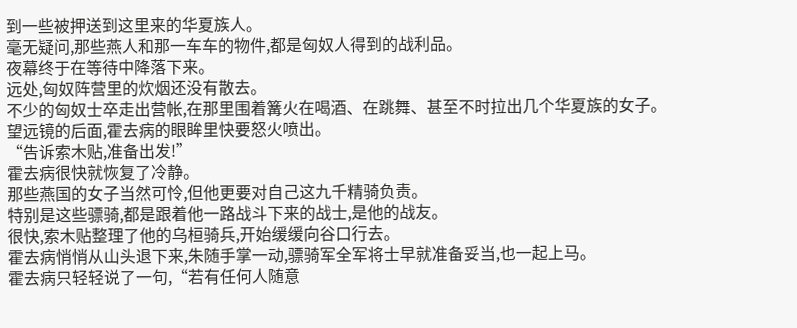到一些被押送到这里来的华夏族人。
毫无疑问,那些燕人和那一车车的物件,都是匈奴人得到的战利品。
夜幕终于在等待中降落下来。
远处,匈奴阵营里的炊烟还没有散去。
不少的匈奴士卒走出营帐,在那里围着篝火在喝酒、在跳舞、甚至不时拉出几个华夏族的女子。
望远镜的后面,霍去病的眼眸里快要怒火喷出。
“告诉索木贴,准备出发!”
霍去病很快就恢复了冷静。
那些燕国的女子当然可怜,但他更要对自己这九千精骑负责。
特别是这些骠骑,都是跟着他一路战斗下来的战士,是他的战友。
很快,索木贴整理了他的乌桓骑兵,开始缓缓向谷口行去。
霍去病悄悄从山头退下来,朱随手掌一动,骠骑军全军将士早就准备妥当,也一起上马。
霍去病只轻轻说了一句,“若有任何人随意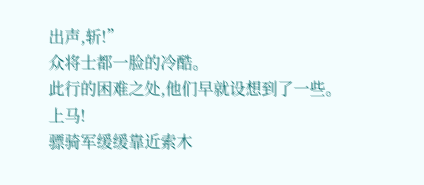出声,斩!”
众将士都一脸的冷酷。
此行的困难之处,他们早就设想到了一些。
上马!
骠骑军缓缓靠近索木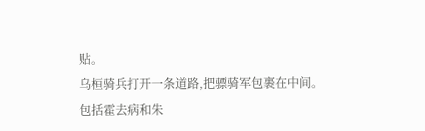贴。
乌桓骑兵打开一条道路,把骠骑军包裹在中间。
包括霍去病和朱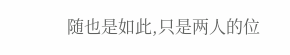随也是如此,只是两人的位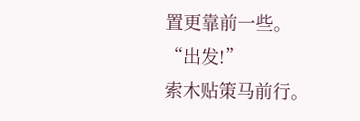置更靠前一些。
“出发!”
索木贴策马前行。